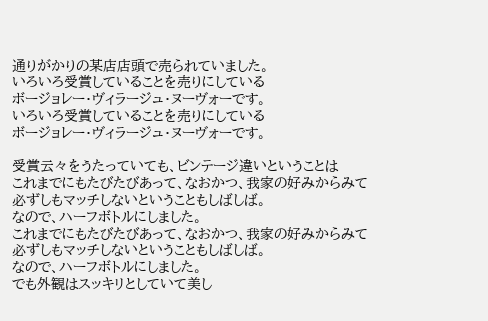通りがかりの某店店頭で売られていました。
いろいろ受賞していることを売りにしている
ボージョレー・ヴィラージュ・ヌーヴォーです。
いろいろ受賞していることを売りにしている
ボージョレー・ヴィラージュ・ヌーヴォーです。

受賞云々をうたっていても、ビンテージ違いということは
これまでにもたびたびあって、なおかつ、我家の好みからみて
必ずしもマッチしないということもしばしば。
なので、ハーフボトルにしました。
これまでにもたびたびあって、なおかつ、我家の好みからみて
必ずしもマッチしないということもしばしば。
なので、ハーフボトルにしました。
でも外観はスッキリとしていて美し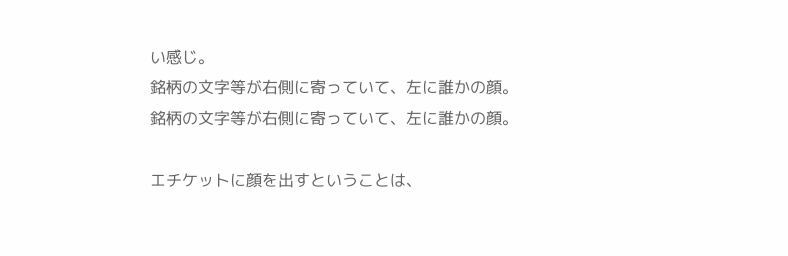い感じ。
銘柄の文字等が右側に寄っていて、左に誰かの顔。
銘柄の文字等が右側に寄っていて、左に誰かの顔。

エチケットに顔を出すということは、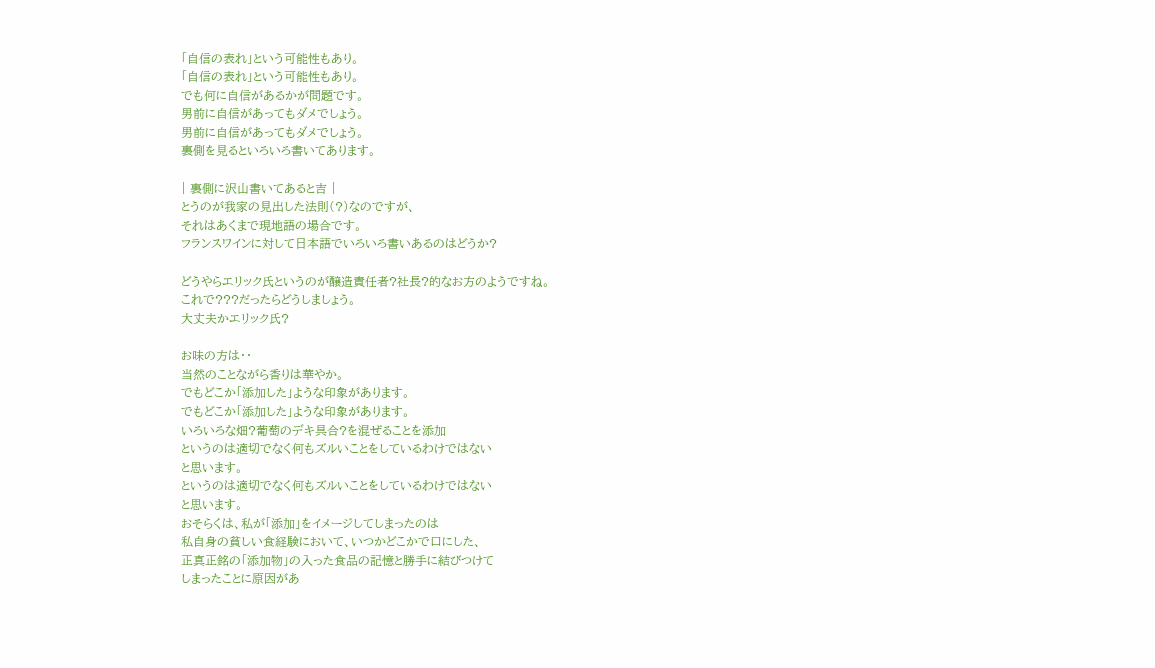「自信の表れ」という可能性もあり。
「自信の表れ」という可能性もあり。
でも何に自信があるかが問題です。
男前に自信があってもダメでしょう。
男前に自信があってもダメでしょう。
裏側を見るといろいろ書いてあります。

| 裏側に沢山書いてあると吉 |
とうのが我家の見出した法則(?)なのですが、
それはあくまで現地語の場合です。
フランスワインに対して日本語でいろいろ書いあるのはどうか?

どうやらエリック氏というのが醸造責任者?社長?的なお方のようですね。
これで???だったらどうしましょう。
大丈夫かエリック氏?

お味の方は・・
当然のことながら香りは華やか。
でもどこか「添加した」ような印象があります。
でもどこか「添加した」ような印象があります。
いろいろな畑?葡萄のデキ具合?を混ぜることを添加
というのは適切でなく何もズルいことをしているわけではない
と思います。
というのは適切でなく何もズルいことをしているわけではない
と思います。
おそらくは、私が「添加」をイメージしてしまったのは
私自身の貧しい食経験において、いつかどこかで口にした、
正真正銘の「添加物」の入った食品の記憶と勝手に結びつけて
しまったことに原因があ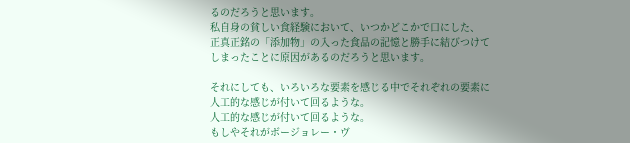るのだろうと思います。
私自身の貧しい食経験において、いつかどこかで口にした、
正真正銘の「添加物」の入った食品の記憶と勝手に結びつけて
しまったことに原因があるのだろうと思います。

それにしても、いろいろな要素を感じる中でそれぞれの要素に
人工的な感じが付いて回るような。
人工的な感じが付いて回るような。
もしやそれがボージョレー・ヴ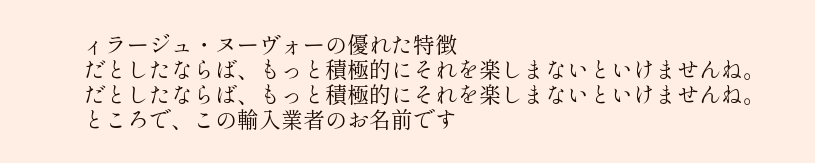ィラージュ・ヌーヴォーの優れた特徴
だとしたならば、もっと積極的にそれを楽しまないといけませんね。
だとしたならば、もっと積極的にそれを楽しまないといけませんね。
ところで、この輸入業者のお名前です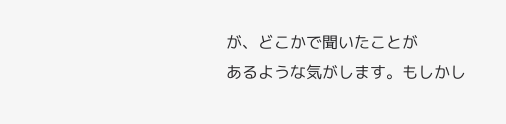が、どこかで聞いたことが
あるような気がします。もしかし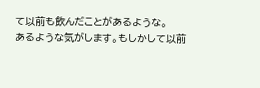て以前も飲んだことがあるような。
あるような気がします。もしかして以前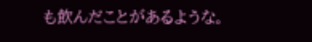も飲んだことがあるような。